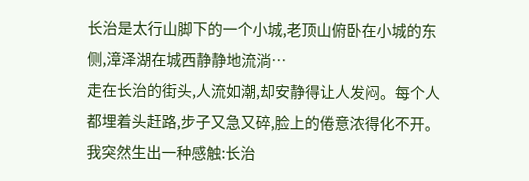长治是太行山脚下的一个小城,老顶山俯卧在小城的东侧,漳泽湖在城西静静地流淌…
走在长治的街头,人流如潮,却安静得让人发闷。每个人都埋着头赶路,步子又急又碎,脸上的倦意浓得化不开。
我突然生出一种感触:长治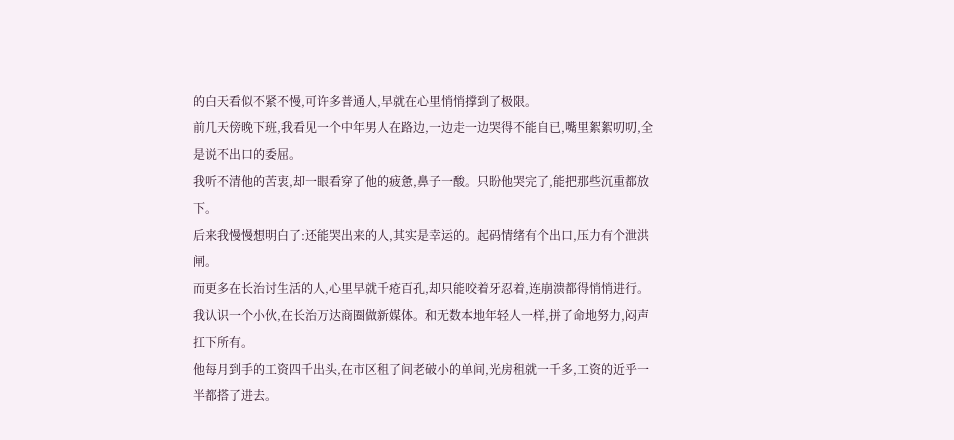的白天看似不紧不慢,可许多普通人,早就在心里悄悄撑到了极限。
前几天傍晚下班,我看见一个中年男人在路边,一边走一边哭得不能自已,嘴里絮絮叨叨,全是说不出口的委屈。
我听不清他的苦衷,却一眼看穿了他的疲惫,鼻子一酸。只盼他哭完了,能把那些沉重都放下。
后来我慢慢想明白了:还能哭出来的人,其实是幸运的。起码情绪有个出口,压力有个泄洪闸。
而更多在长治讨生活的人,心里早就千疮百孔,却只能咬着牙忍着,连崩溃都得悄悄进行。
我认识一个小伙,在长治万达商圈做新媒体。和无数本地年轻人一样,拼了命地努力,闷声扛下所有。
他每月到手的工资四千出头,在市区租了间老破小的单间,光房租就一千多,工资的近乎一半都搭了进去。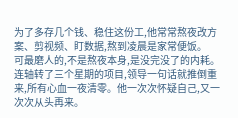为了多存几个钱、稳住这份工,他常常熬夜改方案、剪视频、盯数据,熬到凌晨是家常便饭。
可最磨人的,不是熬夜本身,是没完没了的内耗。连轴转了三个星期的项目,领导一句话就推倒重来,所有心血一夜清零。他一次次怀疑自己,又一次次从头再来。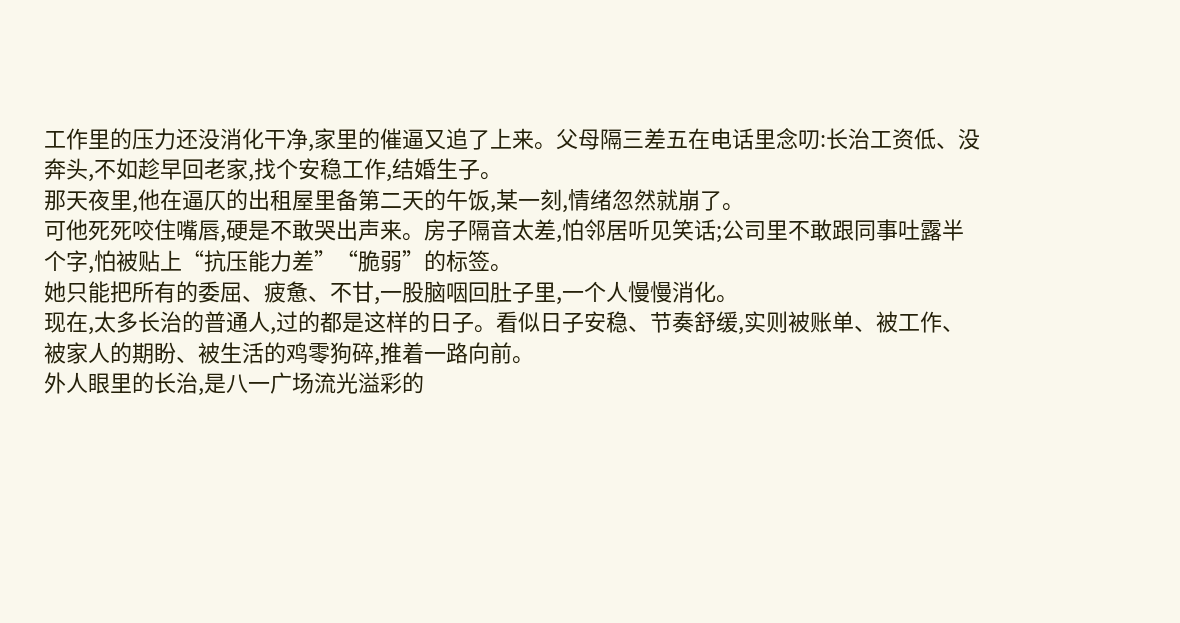工作里的压力还没消化干净,家里的催逼又追了上来。父母隔三差五在电话里念叨:长治工资低、没奔头,不如趁早回老家,找个安稳工作,结婚生子。
那天夜里,他在逼仄的出租屋里备第二天的午饭,某一刻,情绪忽然就崩了。
可他死死咬住嘴唇,硬是不敢哭出声来。房子隔音太差,怕邻居听见笑话;公司里不敢跟同事吐露半个字,怕被贴上“抗压能力差”“脆弱”的标签。
她只能把所有的委屈、疲惫、不甘,一股脑咽回肚子里,一个人慢慢消化。
现在,太多长治的普通人,过的都是这样的日子。看似日子安稳、节奏舒缓,实则被账单、被工作、被家人的期盼、被生活的鸡零狗碎,推着一路向前。
外人眼里的长治,是八一广场流光溢彩的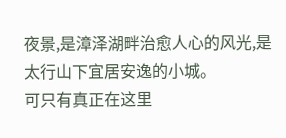夜景,是漳泽湖畔治愈人心的风光,是太行山下宜居安逸的小城。
可只有真正在这里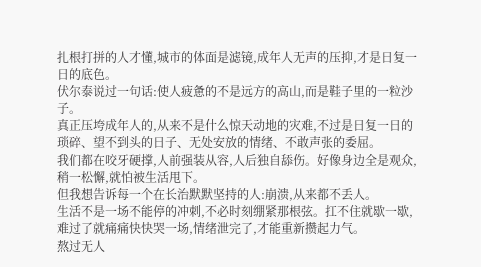扎根打拼的人才懂,城市的体面是滤镜,成年人无声的压抑,才是日复一日的底色。
伏尔泰说过一句话:使人疲惫的不是远方的高山,而是鞋子里的一粒沙子。
真正压垮成年人的,从来不是什么惊天动地的灾难,不过是日复一日的琐碎、望不到头的日子、无处安放的情绪、不敢声张的委屈。
我们都在咬牙硬撑,人前强装从容,人后独自舔伤。好像身边全是观众,稍一松懈,就怕被生活甩下。
但我想告诉每一个在长治默默坚持的人:崩溃,从来都不丢人。
生活不是一场不能停的冲刺,不必时刻绷紧那根弦。扛不住就歇一歇,难过了就痛痛快快哭一场,情绪泄完了,才能重新攒起力气。
熬过无人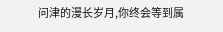问津的漫长岁月,你终会等到属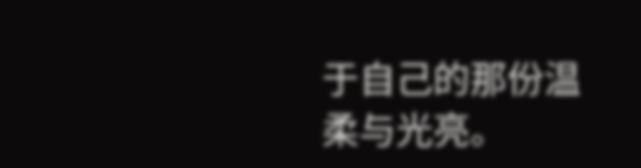于自己的那份温柔与光亮。